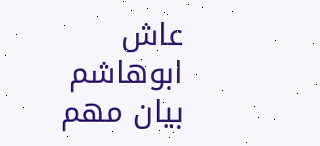عاش ابوهاشم
بيان مهم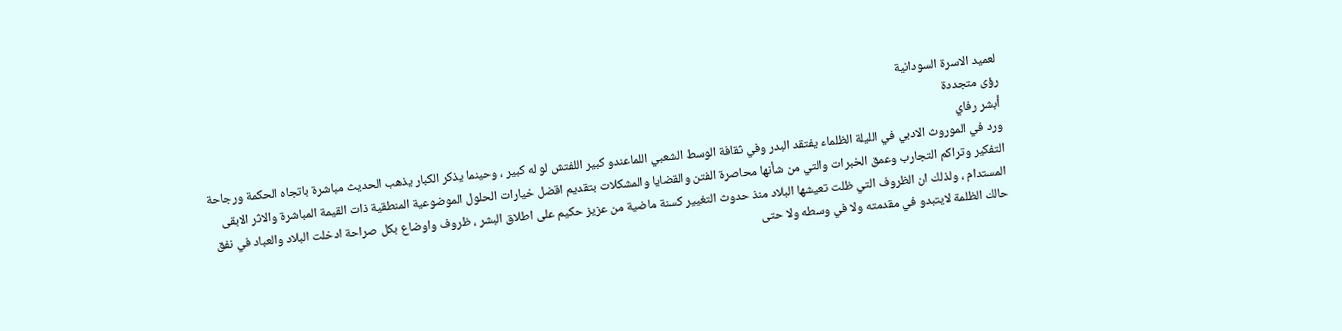لعميد الاسرة السودانية
رؤى متجددة
أبشر رفاي
ورد في الموروث الادبي في الليلة الظلماء يفتقد البدر وفي ثقافة الوسط الشعبي اللماعندو كبير اللفتش لو له كبير ، وحينما يذكر الكبار يذهب الحديث مباشرة باتجاه الحكمة ورجاحة التفكير وتراكم التجارب وعمق الخبرات والتي من شأنها محاصرة الفتن والقضايا والمشكلات بتقديم اقضل خيارات الحلول الموضوعية المنطقية ذات القيمة المباشرة والاثر الابقى المستدام ، ولذلك ان الظروف التي ظلت تعيشها البلاد منذ حدوث التغيير كسنة ماضية من عزيز حكيم على اطلاق البشر ، ظروف واوضاع بكل صراحة ادخلت البلاد والعباد في نفق حالك الظلمة لايتبدو في مقدمته ولا في وسطه ولا حتى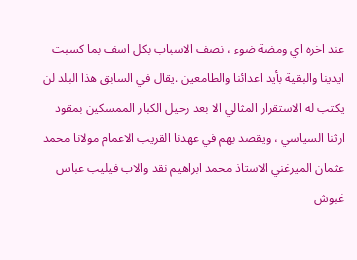عند اخره اي ومضة ضوء ، نصف الاسباب بكل اسف بما كسبت ايدينا والبقية بأيد اعدائنا والطامعين .يقال في السابق هذا البلد لن يكتب له الاستقرار المثالي الا بعد رحيل الكبار الممسكين بمقود ارثنا السياسي ، ويقصد بهم في عهدنا القريب الاعمام مولانا محمد عثمان الميرغني الاستاذ محمد ابراهيم نقد والاب فيليب عباس غبوش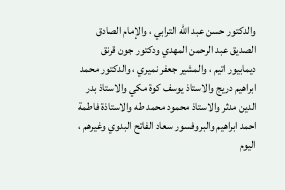والدكتور حسن عبد الله الترابي ، والإمام الصادق الصديق عبد الرحمن المهدي ودكتور جون قرنق ديمابيور اتيم ، والمشير جعفر نميري ، والدكتور محمد ابراهيم دريج والاستاذ يوسف كوة مكي والاستاذ بدر الدين مدثر والاستاذ محمود محمد طه والاستاذة فاطمة احمد ابراهيم والبروفسور سعاد الفاتح البدوي وغيرهم ، اليوم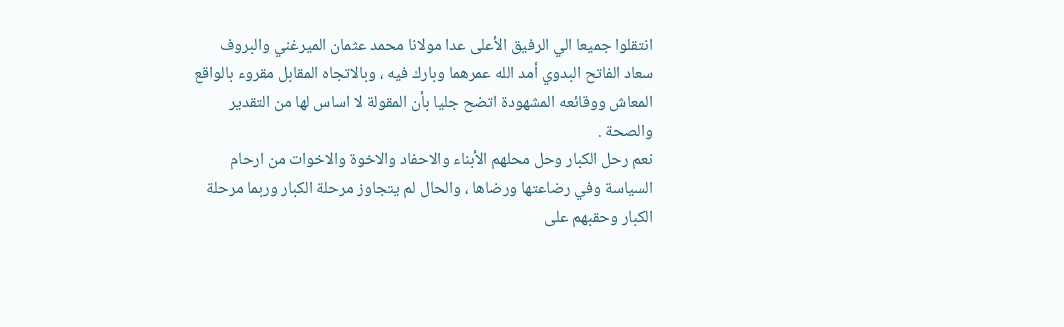انتقلوا جميعا الي الرفيق الأعلى عدا مولانا محمد عثمان الميرغني والبروف سعاد الفاتح البدوي أمد الله عمرهما وبارك فيه ، وبالاتجاه المقابل مقروء بالواقع المعاش ووقائعه المشهودة اتضح جليا بأن المقولة لا اساس لها من التقدير والصحة .
نعم رحل الكبار وحل محلهم الأبناء والاحفاد والاخوة والاخوات من ارحام السياسة وفي رضاعتها ورضاها ، والحال لم يتجاوز مرحلة الكبار وربما مرحلة الكبار وحقبهم على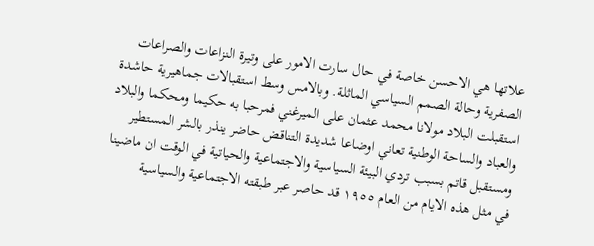علاتها هي الاحسن خاصة في حال سارت الامور على وتيرة النزاعات والصراعات الصفرية وحالة الصمم السياسي الماثلة. وبالامس وسط استقبالات جماهيرية حاشدة استقبلت البلاد مولانا محمد عثمان على الميرغني فمرحبا به حكيما ومحكما والبلاد والعباد والساحة الوطنية تعاني اوضاعا شديدة التناقض حاضر ينذر بالشر المستطير ومستقبل قاتم بسبب تردي البيئة السياسية والاجتماعية والحياتية في الوقت ان ماضينا في مثل هذه الايام من العام ١٩٥٥ قد حاصر عبر طبقته الاجتماعية والسياسية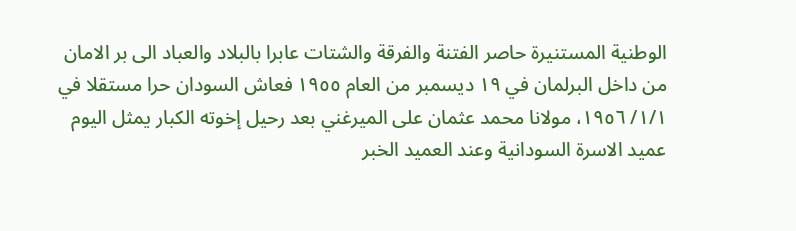الوطنية المستنيرة حاصر الفتنة والفرقة والشتات عابرا بالبلاد والعباد الى بر الامان من داخل البرلمان في ١٩ ديسمبر من العام ١٩٥٥ فعاش السودان حرا مستقلا في ١/١/ ١٩٥٦، مولانا محمد عثمان على الميرغني بعد رحيل إخوته الكبار يمثل اليوم عميد الاسرة السودانية وعند العميد الخبر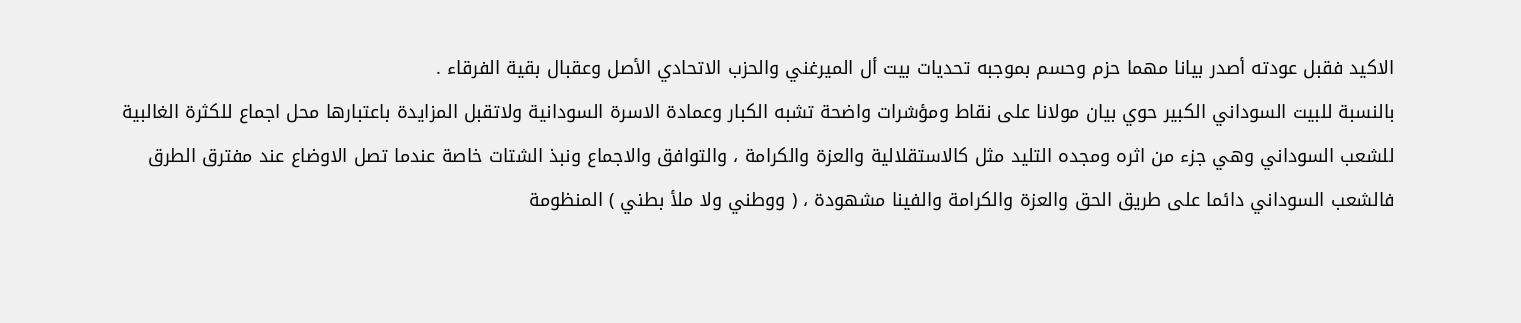الاكيد فقبل عودته أصدر بيانا مهما حزم وحسم بموجبه تحديات بيت أل الميرغني والحزب الاتحادي الأصل وعقبال بقية الفرقاء .
بالنسبة للبيت السوداني الكبير حوي بيان مولانا على نقاط ومؤشرات واضحة تشبه الكبار وعمادة الاسرة السودانية ولاتقبل المزايدة باعتبارها محل اجماع للكثرة الغالبية للشعب السوداني وهي جزء من اثره ومجده التليد مثل كالاستقلالية والعزة والكرامة ، والتوافق والاجماع ونبذ الشتات خاصة عندما تصل الاوضاع عند مفترق الطرق فالشعب السوداني دائما على طريق الحق والعزة والكرامة والفينا مشهودة ، ( ووطني ولا ملأ بطني ) المنظومة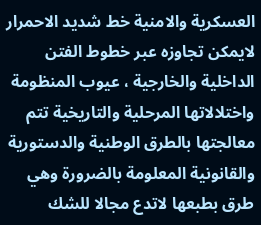العسكرية والامنية خط شديد الاحمرار لايمكن تجاوزه عبر خطوط الفتن الداخلية والخارجية ، عيوب المنظومة واختلالاتها المرحلية والتاريخية تتم معالجتها بالطرق الوطنية والدستورية والقانونية المعلومة بالضرورة وهي طرق بطبعها لاتدع مجالا للشك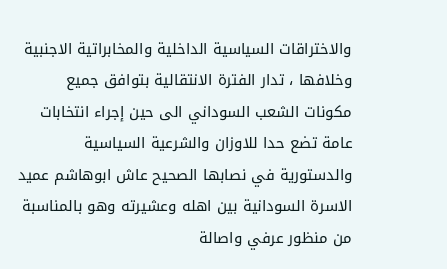والاختراقات السياسية الداخلية والمخابراتية الاجنبية وخلافها ، تدار الفترة الانتقالية بتوافق جميع مكونات الشعب السوداني الى حين إجراء انتخابات عامة تضع حدا للاوزان والشرعية السياسية والدستورية في نصابها الصحيح عاش ابوهاشم عميد الاسرة السودانية بين اهله وعشيرته وهو بالمناسبة من منظور عرفي واصالة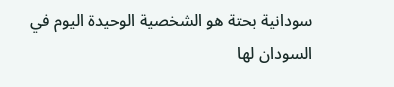سودانية بحتة هو الشخصية الوحيدة اليوم في السودان لها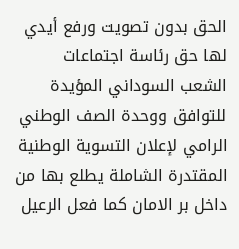الحق بدون تصويت ورفع أيدي لها حق رئاسة اجتماعات الشعب السوداني المؤيدة للتوافق ووحدة الصف الوطني الرامي لإعلان التسوية الوطنية المقتدرة الشاملة يطلع بها من داخل بر الامان كما فعل الرعيل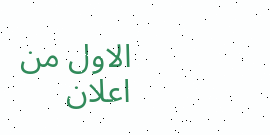الاول من اعلان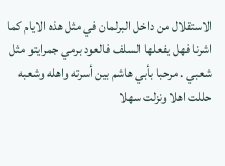الاستقلال من داخل البرلمان في مثل هذه الايام كما اشرنا فهل يفعلها السلف فالعود برمي جمرايتو مثل شعبي . مرحبا بأبي هاشم بين أسرته واهله وشعبه حللت اهلا ونزلت سهلا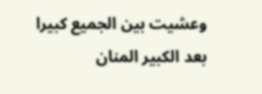وعشيت بين الجميع كبيرا بعد الكبير المنان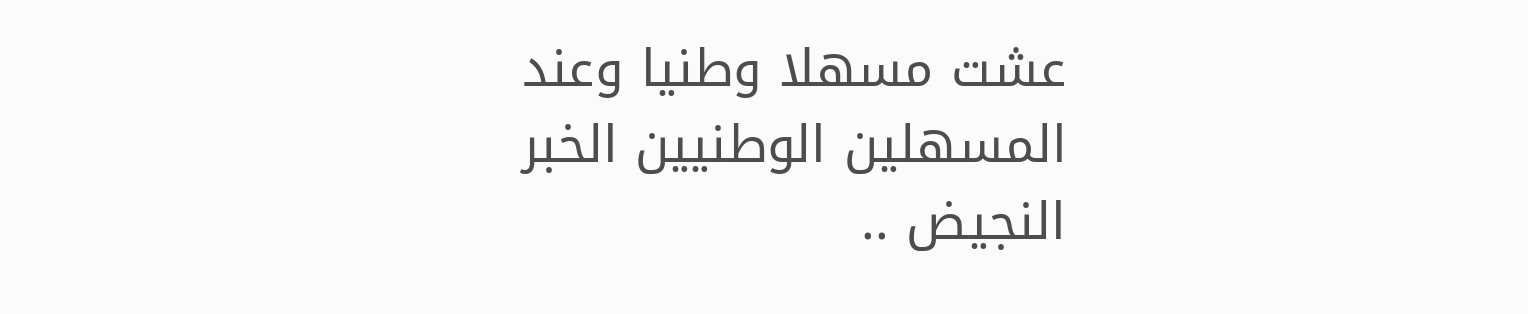عشت مسهلا وطنيا وعند المسهلين الوطنيين الخبر النجيض ..